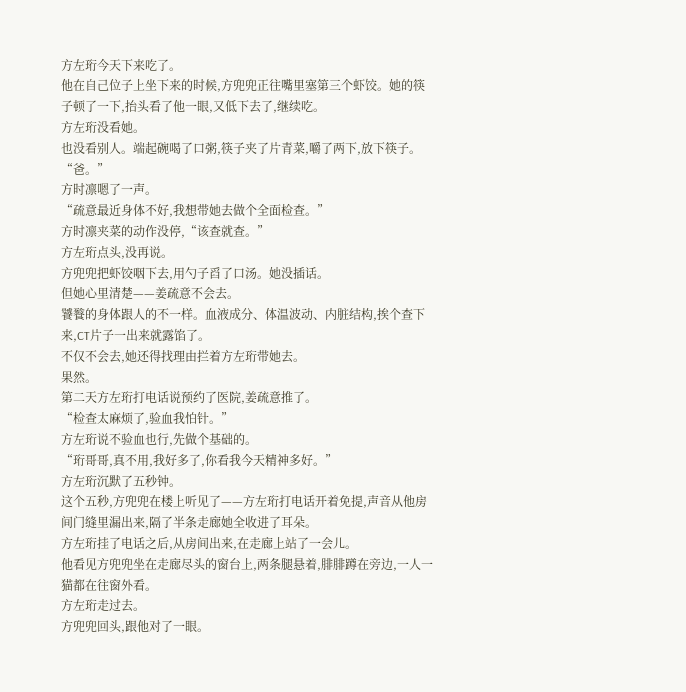方左珩今天下来吃了。
他在自己位子上坐下来的时候,方兜兜正往嘴里塞第三个虾饺。她的筷子顿了一下,抬头看了他一眼,又低下去了,继续吃。
方左珩没看她。
也没看别人。端起碗喝了口粥,筷子夹了片青菜,嚼了两下,放下筷子。
“爸。”
方时凛嗯了一声。
“疏意最近身体不好,我想带她去做个全面检查。”
方时凛夹菜的动作没停,“该查就查。”
方左珩点头,没再说。
方兜兜把虾饺咽下去,用勺子舀了口汤。她没插话。
但她心里清楚——姜疏意不会去。
饕餮的身体跟人的不一样。血液成分、体温波动、内脏结构,挨个查下来,CT片子一出来就露馅了。
不仅不会去,她还得找理由拦着方左珩带她去。
果然。
第二天方左珩打电话说预约了医院,姜疏意推了。
“检查太麻烦了,验血我怕针。”
方左珩说不验血也行,先做个基础的。
“珩哥哥,真不用,我好多了,你看我今天精神多好。”
方左珩沉默了五秒钟。
这个五秒,方兜兜在楼上听见了——方左珩打电话开着免提,声音从他房间门缝里漏出来,隔了半条走廊她全收进了耳朵。
方左珩挂了电话之后,从房间出来,在走廊上站了一会儿。
他看见方兜兜坐在走廊尽头的窗台上,两条腿悬着,腓腓蹲在旁边,一人一猫都在往窗外看。
方左珩走过去。
方兜兜回头,跟他对了一眼。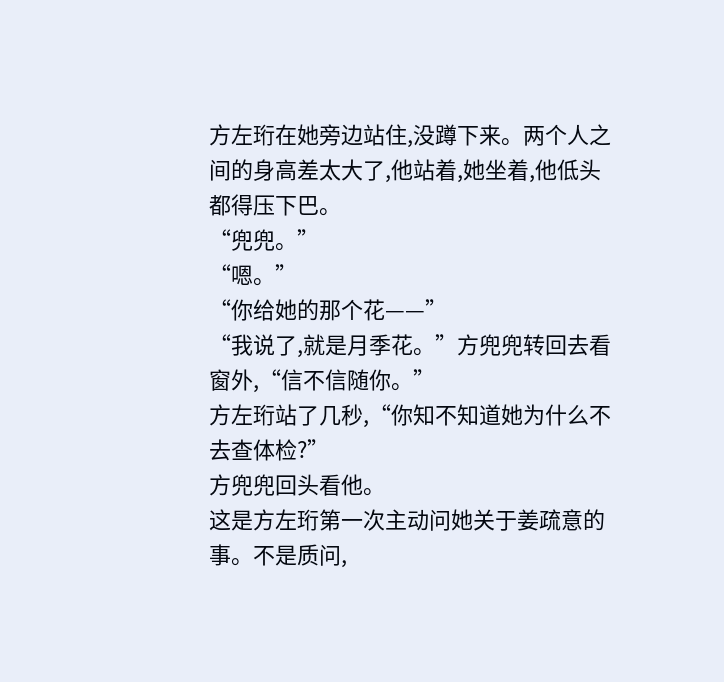方左珩在她旁边站住,没蹲下来。两个人之间的身高差太大了,他站着,她坐着,他低头都得压下巴。
“兜兜。”
“嗯。”
“你给她的那个花——”
“我说了,就是月季花。”方兜兜转回去看窗外,“信不信随你。”
方左珩站了几秒,“你知不知道她为什么不去查体检?”
方兜兜回头看他。
这是方左珩第一次主动问她关于姜疏意的事。不是质问,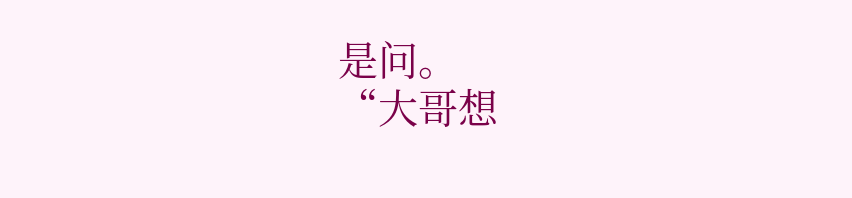是问。
“大哥想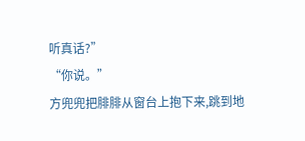听真话?”
“你说。”
方兜兜把腓腓从窗台上抱下来,跳到地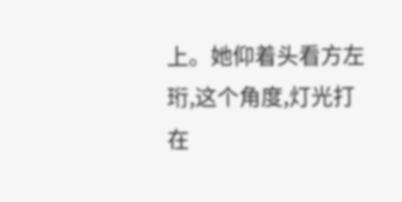上。她仰着头看方左珩,这个角度,灯光打在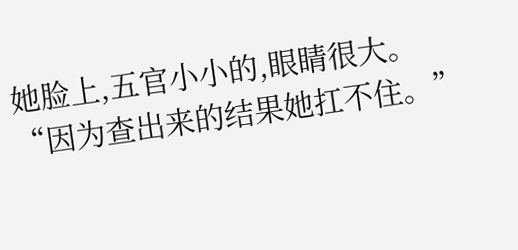她脸上,五官小小的,眼睛很大。
“因为查出来的结果她扛不住。”